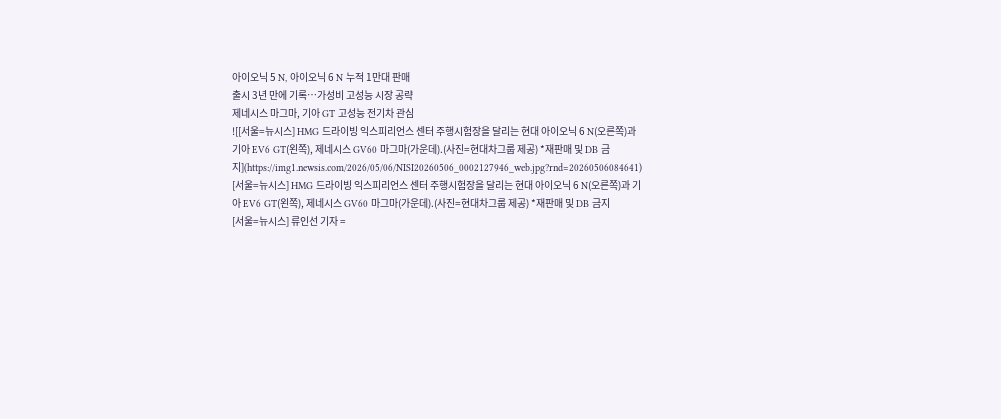아이오닉 5 N, 아이오닉 6 N 누적 1만대 판매
출시 3년 만에 기록…가성비 고성능 시장 공략
제네시스 마그마, 기아 GT 고성능 전기차 관심
![[서울=뉴시스] HMG 드라이빙 익스피리언스 센터 주행시험장을 달리는 현대 아이오닉 6 N(오른쪽)과 기아 EV6 GT(왼쪽), 제네시스 GV60 마그마(가운데).(사진=현대차그룹 제공) *재판매 및 DB 금지](https://img1.newsis.com/2026/05/06/NISI20260506_0002127946_web.jpg?rnd=20260506084641)
[서울=뉴시스] HMG 드라이빙 익스피리언스 센터 주행시험장을 달리는 현대 아이오닉 6 N(오른쪽)과 기아 EV6 GT(왼쪽), 제네시스 GV60 마그마(가운데).(사진=현대차그룹 제공) *재판매 및 DB 금지
[서울=뉴시스] 류인선 기자 =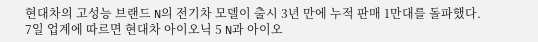현대차의 고성능 브랜드 N의 전기차 모델이 출시 3년 만에 누적 판매 1만대를 돌파했다.
7일 업계에 따르면 현대차 아이오닉 5 N과 아이오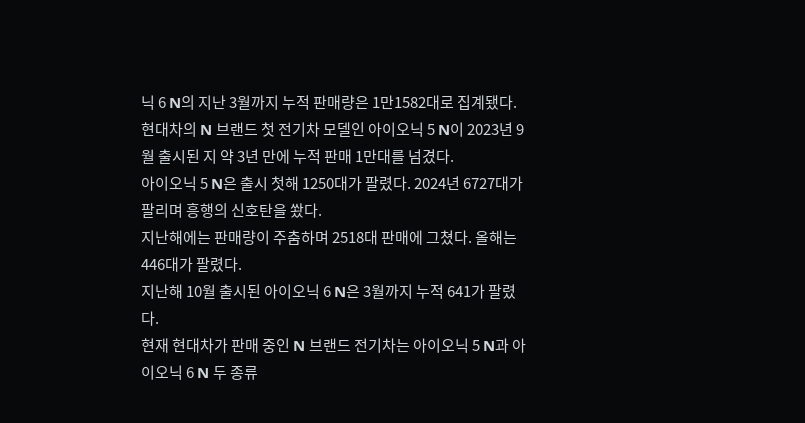닉 6 N의 지난 3월까지 누적 판매량은 1만1582대로 집계됐다.
현대차의 N 브랜드 첫 전기차 모델인 아이오닉 5 N이 2023년 9월 출시된 지 약 3년 만에 누적 판매 1만대를 넘겼다.
아이오닉 5 N은 출시 첫해 1250대가 팔렸다. 2024년 6727대가 팔리며 흥행의 신호탄을 쐈다.
지난해에는 판매량이 주춤하며 2518대 판매에 그쳤다. 올해는 446대가 팔렸다.
지난해 10월 출시된 아이오닉 6 N은 3월까지 누적 641가 팔렸다.
현재 현대차가 판매 중인 N 브랜드 전기차는 아이오닉 5 N과 아이오닉 6 N 두 종류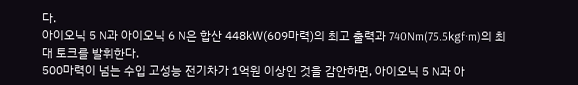다.
아이오닉 5 N과 아이오닉 6 N은 합산 448㎾(609마력)의 최고 출력과 740Nm(75.5㎏f·m)의 최대 토크를 발휘한다.
500마력이 넘는 수입 고성능 전기차가 1억원 이상인 것을 감안하면, 아이오닉 5 N과 아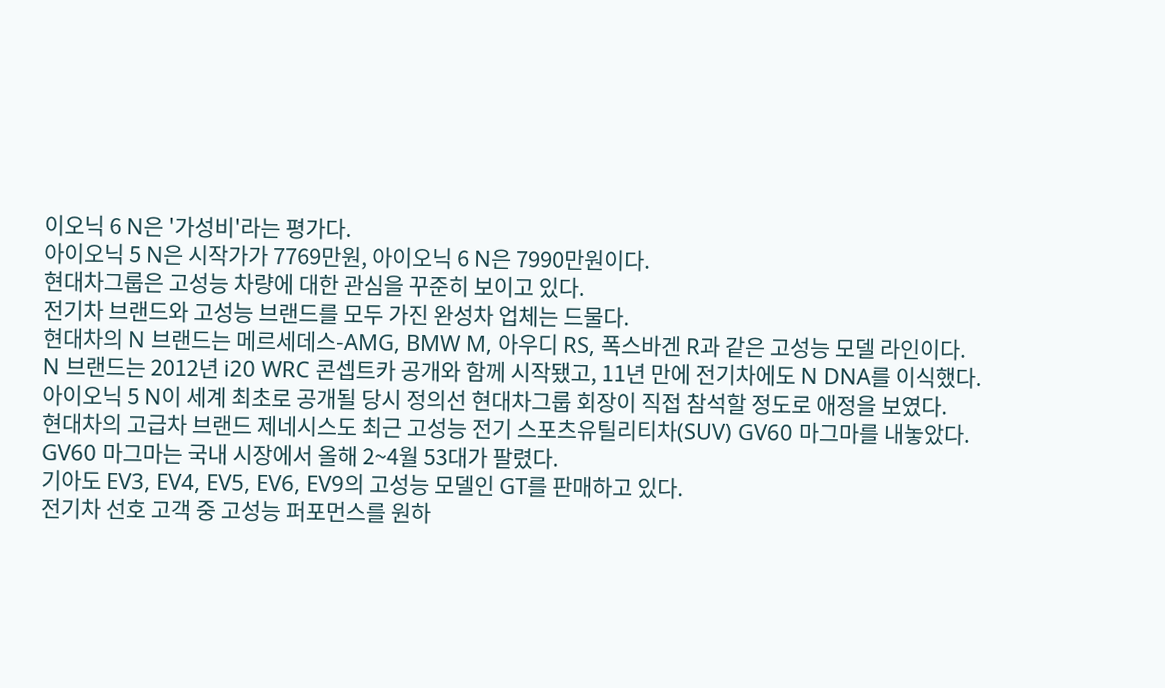이오닉 6 N은 '가성비'라는 평가다.
아이오닉 5 N은 시작가가 7769만원, 아이오닉 6 N은 7990만원이다.
현대차그룹은 고성능 차량에 대한 관심을 꾸준히 보이고 있다.
전기차 브랜드와 고성능 브랜드를 모두 가진 완성차 업체는 드물다.
현대차의 N 브랜드는 메르세데스-AMG, BMW M, 아우디 RS, 폭스바겐 R과 같은 고성능 모델 라인이다.
N 브랜드는 2012년 i20 WRC 콘셉트카 공개와 함께 시작됐고, 11년 만에 전기차에도 N DNA를 이식했다.
아이오닉 5 N이 세계 최초로 공개될 당시 정의선 현대차그룹 회장이 직접 참석할 정도로 애정을 보였다.
현대차의 고급차 브랜드 제네시스도 최근 고성능 전기 스포츠유틸리티차(SUV) GV60 마그마를 내놓았다.
GV60 마그마는 국내 시장에서 올해 2~4월 53대가 팔렸다.
기아도 EV3, EV4, EV5, EV6, EV9의 고성능 모델인 GT를 판매하고 있다.
전기차 선호 고객 중 고성능 퍼포먼스를 원하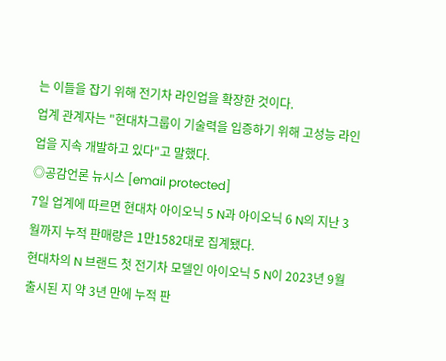는 이들을 잡기 위해 전기차 라인업을 확장한 것이다.
업계 관계자는 "현대차그룹이 기술력을 입증하기 위해 고성능 라인업을 지속 개발하고 있다"고 말했다.
◎공감언론 뉴시스 [email protected]
7일 업계에 따르면 현대차 아이오닉 5 N과 아이오닉 6 N의 지난 3월까지 누적 판매량은 1만1582대로 집계됐다.
현대차의 N 브랜드 첫 전기차 모델인 아이오닉 5 N이 2023년 9월 출시된 지 약 3년 만에 누적 판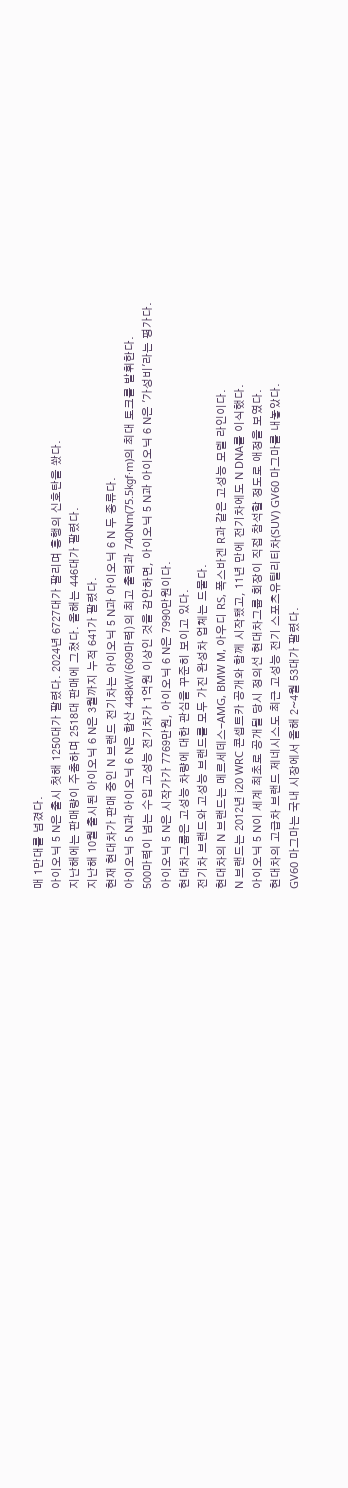매 1만대를 넘겼다.
아이오닉 5 N은 출시 첫해 1250대가 팔렸다. 2024년 6727대가 팔리며 흥행의 신호탄을 쐈다.
지난해에는 판매량이 주춤하며 2518대 판매에 그쳤다. 올해는 446대가 팔렸다.
지난해 10월 출시된 아이오닉 6 N은 3월까지 누적 641가 팔렸다.
현재 현대차가 판매 중인 N 브랜드 전기차는 아이오닉 5 N과 아이오닉 6 N 두 종류다.
아이오닉 5 N과 아이오닉 6 N은 합산 448㎾(609마력)의 최고 출력과 740Nm(75.5㎏f·m)의 최대 토크를 발휘한다.
500마력이 넘는 수입 고성능 전기차가 1억원 이상인 것을 감안하면, 아이오닉 5 N과 아이오닉 6 N은 '가성비'라는 평가다.
아이오닉 5 N은 시작가가 7769만원, 아이오닉 6 N은 7990만원이다.
현대차그룹은 고성능 차량에 대한 관심을 꾸준히 보이고 있다.
전기차 브랜드와 고성능 브랜드를 모두 가진 완성차 업체는 드물다.
현대차의 N 브랜드는 메르세데스-AMG, BMW M, 아우디 RS, 폭스바겐 R과 같은 고성능 모델 라인이다.
N 브랜드는 2012년 i20 WRC 콘셉트카 공개와 함께 시작됐고, 11년 만에 전기차에도 N DNA를 이식했다.
아이오닉 5 N이 세계 최초로 공개될 당시 정의선 현대차그룹 회장이 직접 참석할 정도로 애정을 보였다.
현대차의 고급차 브랜드 제네시스도 최근 고성능 전기 스포츠유틸리티차(SUV) GV60 마그마를 내놓았다.
GV60 마그마는 국내 시장에서 올해 2~4월 53대가 팔렸다.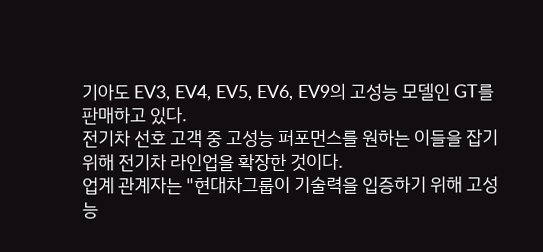기아도 EV3, EV4, EV5, EV6, EV9의 고성능 모델인 GT를 판매하고 있다.
전기차 선호 고객 중 고성능 퍼포먼스를 원하는 이들을 잡기 위해 전기차 라인업을 확장한 것이다.
업계 관계자는 "현대차그룹이 기술력을 입증하기 위해 고성능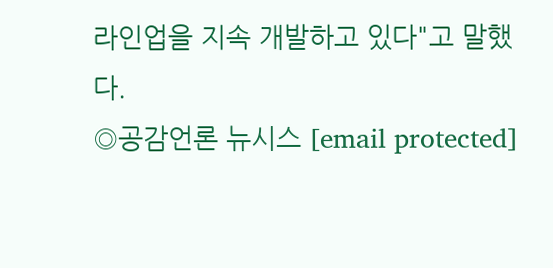라인업을 지속 개발하고 있다"고 말했다.
◎공감언론 뉴시스 [email protected]